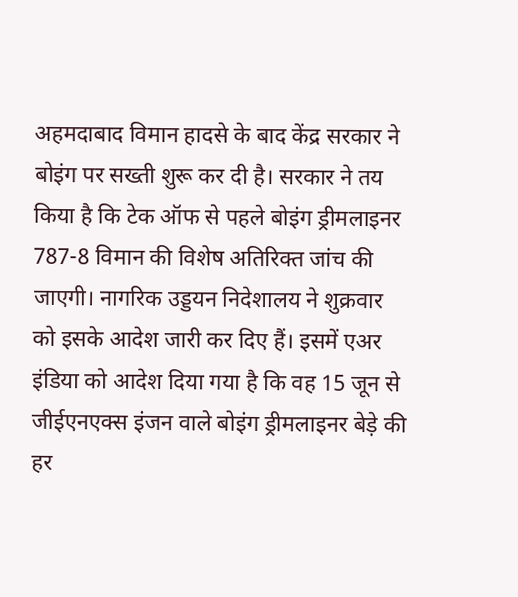अहमदाबाद विमान हादसे के बाद केंद्र सरकार ने बोइंग पर सख्ती शुरू कर दी है। सरकार ने तय किया है कि टेक ऑफ से पहले बोइंग ड्रीमलाइनर 787-8 विमान की विशेष अतिरिक्त जांच की जाएगी। नागरिक उड्डयन निदेशालय ने शुक्रवार को इसके आदेश जारी कर दिए हैं। इसमें एअर इंडिया को आदेश दिया गया है कि वह 15 जून से जीईएनएक्स इंजन वाले बोइंग ड्रीमलाइनर बेड़े की हर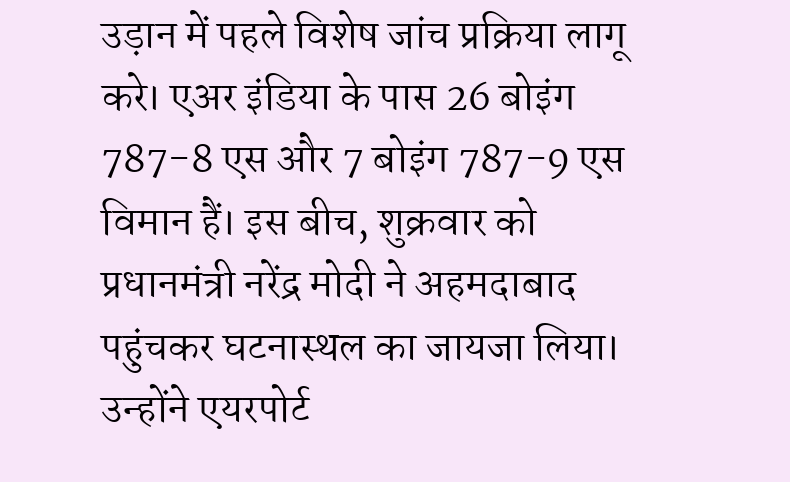उड़ान में पहले विशेष जांच प्रक्रिया लागू करे। एअर इंडिया के पास 26 बोइंग 787-8 एस और 7 बोइंग 787-9 एस विमान हैं। इस बीच, शुक्रवार को प्रधानमंत्री नरेंद्र मोदी ने अहमदाबाद पहुंचकर घटनास्थल का जायजा लिया। उन्होंने एयरपोर्ट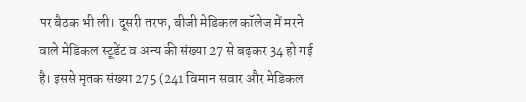पर बैठक भी ली। दूसरी तरफ, बीजी मेडिकल कॉलेज में मरने वाले मेडिकल स्टूडेंट व अन्य की संख्या 27 से बढ़कर 34 हो गई है। इससे मृतक संख्या 275 (241 विमान सवार और मेडिकल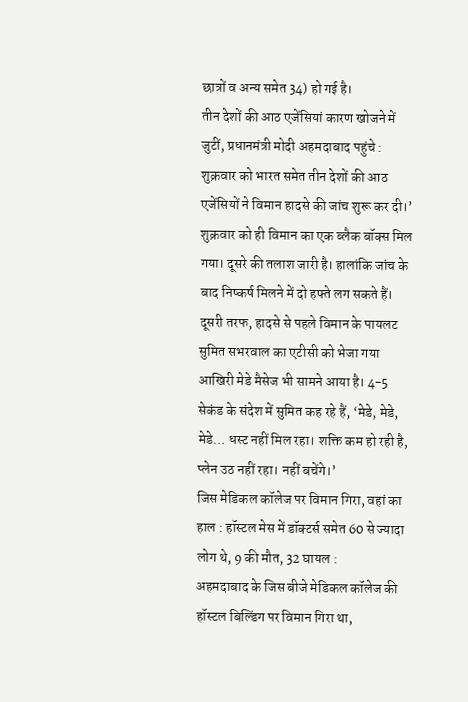छात्रों व अन्य समेत 34) हो गई है।
तीन देशों की आठ एजेंसियां कारण खोजने में जुटीं, प्रधानमंत्री मोदी अहमदाबाद पहुंचे :
शुक्रवार को भारत समेत तीन देशों की आठ एजेंसियों ने विमान हादसे की जांच शुरू कर दी।’ शुक्रवार को ही विमान का एक ब्लैक बॉक्स मिल गया। दूसरे की तलाश जारी है। हालांकि जांच के बाद निष्कर्ष मिलने में दो हफ्ते लग सकते हैं। दूसरी तरफ, हादसे से पहले विमान के पायलट सुमित सभरवाल का एटीसी को भेजा गया आखिरी मेडे मैसेज भी सामने आया है। 4-5 सेकंड के संदेश में सुमित कह रहे हैं, ‘मेडे, मेडे, मेडे… धस्ट नहीं मिल रहा। शक्ति कम हो रही है, प्लेन उठ नहीं रहा। नहीं बचेंगे।’
जिस मेडिकल कॉलेज पर विमान गिरा, वहां का हाल : हॉस्टल मेस में डॉक्टर्स समेत 60 से ज्यादा लोग थे, 9 की मौत, 32 घायल :
अहमदाबाद के जिस बीजे मेडिकल कॉलेज की हॉस्टल बिल्डिंग पर विमान गिरा था,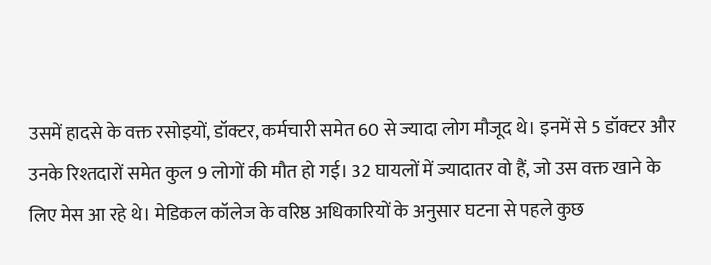उसमें हादसे के वक्त रसोइयों, डॉक्टर, कर्मचारी समेत 60 से ज्यादा लोग मौजूद थे। इनमें से 5 डॉक्टर और उनके रिश्तदारों समेत कुल 9 लोगों की मौत हो गई। 32 घायलों में ज्यादातर वो हैं, जो उस वक्त खाने के लिए मेस आ रहे थे। मेडिकल कॉलेज के वरिष्ठ अधिकारियों के अनुसार घटना से पहले कुछ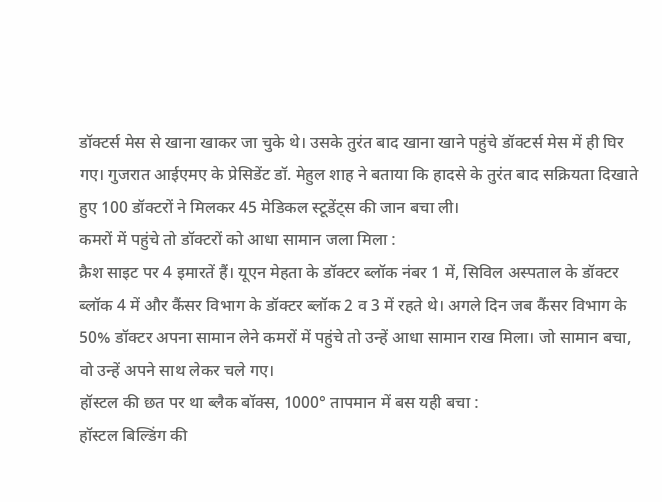डॉक्टर्स मेस से खाना खाकर जा चुके थे। उसके तुरंत बाद खाना खाने पहुंचे डॉक्टर्स मेस में ही घिर गए। गुजरात आईएमए के प्रेसिडेंट डॉ. मेहुल शाह ने बताया कि हादसे के तुरंत बाद सक्रियता दिखाते हुए 100 डॉक्टरों ने मिलकर 45 मेडिकल स्टूडेंट्स की जान बचा ली।
कमरों में पहुंचे तो डॉक्टरों को आधा सामान जला मिला :
क्रैश साइट पर 4 इमारतें हैं। यूएन मेहता के डॉक्टर ब्लॉक नंबर 1 में, सिविल अस्पताल के डॉक्टर ब्लॉक 4 में और कैंसर विभाग के डॉक्टर ब्लॉक 2 व 3 में रहते थे। अगले दिन जब कैंसर विभाग के 50% डॉक्टर अपना सामान लेने कमरों में पहुंचे तो उन्हें आधा सामान राख मिला। जो सामान बचा, वो उन्हें अपने साथ लेकर चले गए।
हॉस्टल की छत पर था ब्लैक बॉक्स, 1000° तापमान में बस यही बचा :
हॉस्टल बिल्डिंग की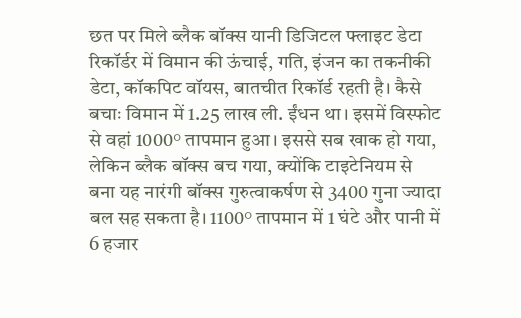छत पर मिले ब्लैक बॉक्स यानी डिजिटल फ्लाइट डेटा रिकॉर्डर में विमान की ऊंचाई, गति, इंजन का तकनीकी डेटा, कॉकपिट वॉयस, बातचीत रिकॉर्ड रहती है। कैसे बचाः विमान में 1.25 लाख ली. ईंधन था। इसमें विस्फोट से वहां 1000° तापमान हुआ। इससे सब खाक हो गया, लेकिन ब्लैक बॉक्स बच गया, क्योंकि टाइटेनियम से बना यह नारंगी बॉक्स गुरुत्वाकर्षण से 3400 गुना ज्यादा बल सह सकता है। 1100° तापमान में 1 घंटे और पानी में 6 हजार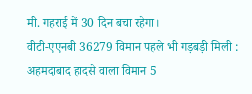मी. गहराई में 30 दिन बचा रहेगा।
वीटी-एएनबी 36279 विमान पहले भी गड़बड़ी मिली : अहमदाबाद हादसे वाला विमान 5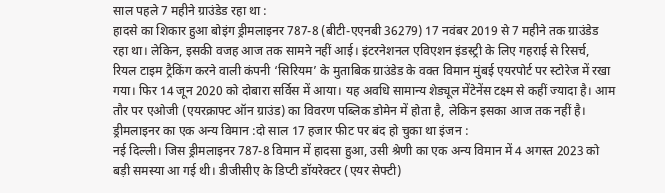साल पहले 7 महीने ग्राउंडेड रहा था :
हादसे का शिकार हुआ बोइंग ड्रीमलाइनर 787-8 (बीटी-एएनबी 36279) 17 नवंबर 2019 से 7 महीने तक ग्राउंडेड रहा था। लेकिन, इसकी वजह आज तक सामने नहीं आई। इंटरनेशनल एविएशन इंडस्ट्री के लिए गहराई से रिसर्च, रियल टाइम ट्रैकिंग करने वाली कंपनी ‘सिरियम’ के मुताबिक ग्राउंडेड के वक्त विमान मुंबई एयरपोर्ट पर स्टोरेज में रखा गया। फिर 14 जून 2020 को दोबारा सर्विस में आया। यह अवधि सामान्य शेड्यूल मेंटेनेंस टक्ष्म से कहीं ज्यादा है। आम तौर पर एओजी (एयरक्राफ्ट ऑन ग्राउंड) का विवरण पब्लिक डोमेन में होता है, लेकिन इसका आज तक नहीं है।
ड्रीमलाइनर का एक अन्य विमान :दो साल 17 हजार फीट पर बंद हो चुका था इंजन :
नई दिल्ली। जिस ड्रीमलाइनर 787-8 विमान में हादसा हुआ, उसी श्रेणी का एक अन्य विमान में 4 अगस्त 2023 को बड़ी समस्या आ गई थी। डीजीसीए के डिप्टी डॉयरेक्टर (एयर सेफ्टी)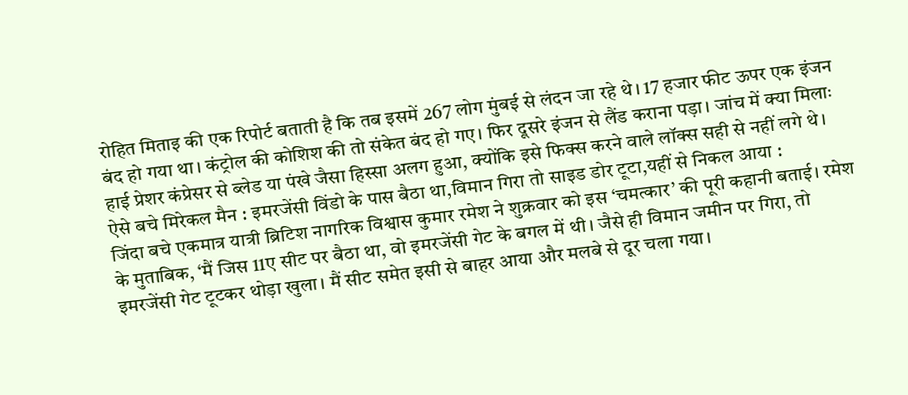रोहित मिताइ की एक रिपोर्ट बताती है कि तब इसमें 267 लोग मुंबई से लंदन जा रहे थे। 17 हजार फीट ऊपर एक इंजन बंद हो गया था। कंट्रोल की कोशिश की तो संकेत बंद हो गए। फिर दूसरे इंजन से लैंड कराना पड़ा। जांच में क्या मिलाः हाई प्रेशर कंप्रेसर से ब्लेड या पंखे जैसा हिस्सा अलग हुआ, क्योंकि इसे फिक्स करने वाले लॉक्स सही से नहीं लगे थे।
ऐसे बचे मिरेकल मैन : इमरजेंसी विंडो के पास बैठा था,विमान गिरा तो साइड डोर टूटा,यहीं से निकल आया :
जिंदा बचे एकमात्र यात्री ब्रिटिश नागरिक विश्वास कुमार रमेश ने शुक्रवार को इस ‘चमत्कार’ की पूरी कहानी बताई। रमेश के मुताबिक, ‘मैं जिस 11ए सीट पर बैठा था, वो इमरजेंसी गेट के बगल में थी। जैसे ही विमान जमीन पर गिरा, तो इमरजेंसी गेट टूटकर थोड़ा खुला। मैं सीट समेत इसी से बाहर आया और मलबे से दूर चला गया।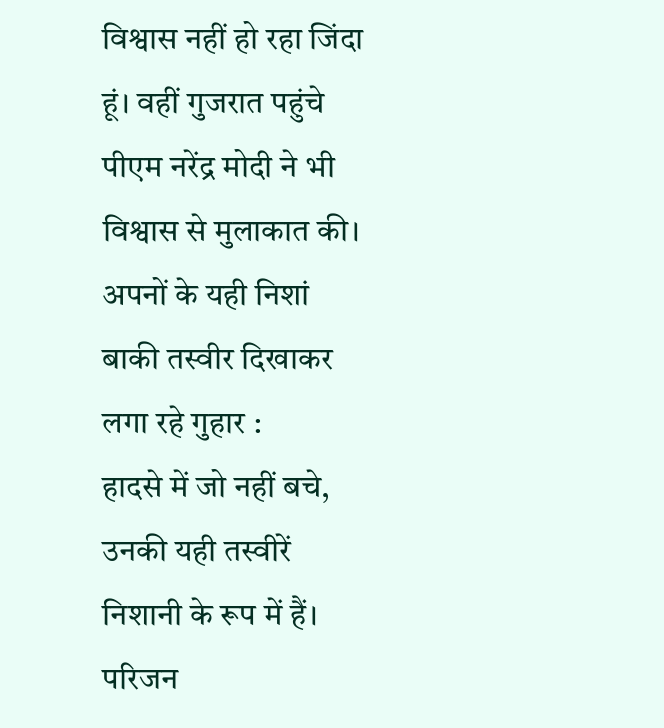विश्वास नहीं हो रहा जिंदा हूं। वहीं गुजरात पहुंचे पीएम नरेंद्र मोदी ने भी विश्वास से मुलाकात की।
अपनों के यही निशां बाकी तस्वीर दिखाकर लगा रहे गुहार :
हादसे में जो नहीं बचे, उनकी यही तस्वीरें निशानी के रूप में हैं। परिजन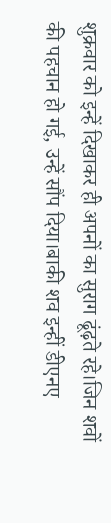शुक्रवार को इन्हें दिखाकर ही अपनों का सुराग ढूंढ़ते रहे।जिन शवों की पहचान हो गई, उन्हें सौंप दिया।बाकी शव इन्हीं डीएनए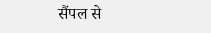सैंपल से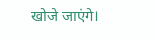खोजे जाएंगे।